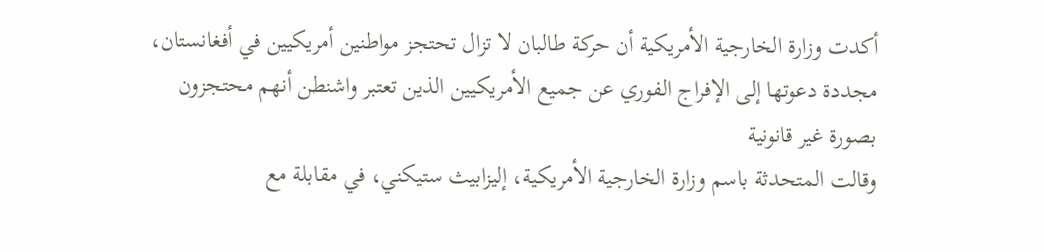أكدت وزارة الخارجية الأمريكية أن حركة طالبان لا تزال تحتجز مواطنين أمريكيين في أفغانستان، مجددة دعوتها إلى الإفراج الفوري عن جميع الأمريكيين الذين تعتبر واشنطن أنهم محتجزون بصورة غير قانونية
وقالت المتحدثة باسم وزارة الخارجية الأمريكية، إليزابيث ستيكني، في مقابلة مع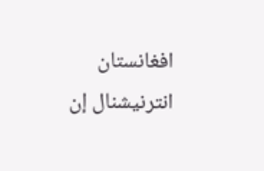افغانستان انترنيشنال إن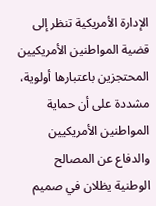الإدارة الأمريكية تنظر إلى قضية المواطنين الأمريكيين المحتجزين باعتبارها أولوية، مشددة على أن حماية المواطنين الأمريكيين والدفاع عن المصالح الوطنية يظلان في صميم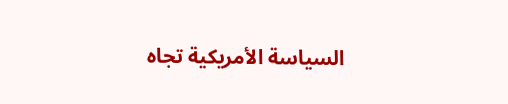السياسة الأمريكية تجاه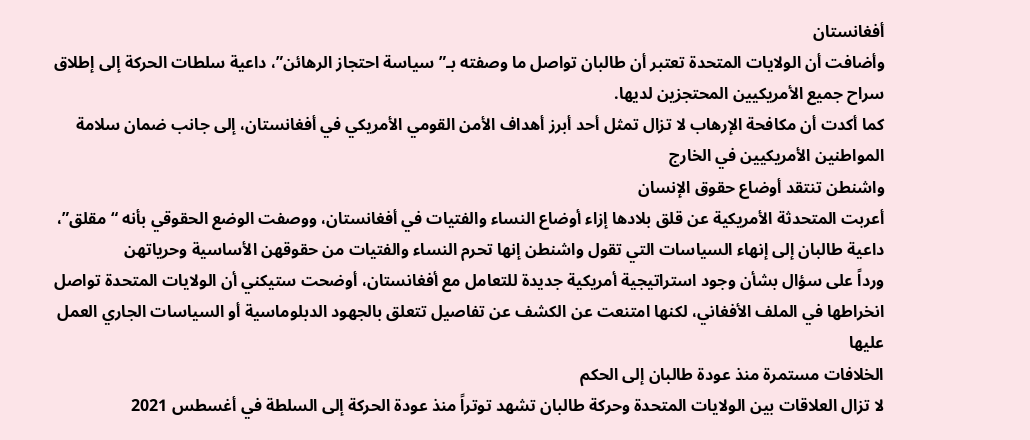أفغانستان
وأضافت أن الولايات المتحدة تعتبر أن طالبان تواصل ما وصفته بـ”سياسة احتجاز الرهائن”، داعية سلطات الحركة إلى إطلاق سراح جميع الأمريكيين المحتجزين لديها.
كما أكدت أن مكافحة الإرهاب لا تزال تمثل أحد أبرز أهداف الأمن القومي الأمريكي في أفغانستان، إلى جانب ضمان سلامة المواطنين الأمريكيين في الخارج
واشنطن تنتقد أوضاع حقوق الإنسان
أعربت المتحدثة الأمريكية عن قلق بلادها إزاء أوضاع النساء والفتيات في أفغانستان، ووصفت الوضع الحقوقي بأنه “مقلق”، داعية طالبان إلى إنهاء السياسات التي تقول واشنطن إنها تحرم النساء والفتيات من حقوقهن الأساسية وحرياتهن
ورداً على سؤال بشأن وجود استراتيجية أمريكية جديدة للتعامل مع أفغانستان، أوضحت ستيكني أن الولايات المتحدة تواصل انخراطها في الملف الأفغاني، لكنها امتنعت عن الكشف عن تفاصيل تتعلق بالجهود الدبلوماسية أو السياسات الجاري العمل عليها
الخلافات مستمرة منذ عودة طالبان إلى الحكم
لا تزال العلاقات بين الولايات المتحدة وحركة طالبان تشهد توتراً منذ عودة الحركة إلى السلطة في أغسطس 2021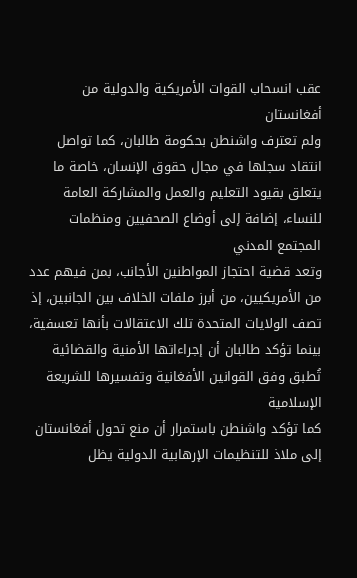عقب انسحاب القوات الأمريكية والدولية من أفغانستان
ولم تعترف واشنطن بحكومة طالبان، كما تواصل انتقاد سجلها في مجال حقوق الإنسان، خاصة ما يتعلق بقيود التعليم والعمل والمشاركة العامة للنساء، إضافة إلى أوضاع الصحفيين ومنظمات المجتمع المدني
وتعد قضية احتجاز المواطنين الأجانب، بمن فيهم عدد من الأمريكيين، من أبرز ملفات الخلاف بين الجانبين، إذ تصف الولايات المتحدة تلك الاعتقالات بأنها تعسفية، بينما تؤكد طالبان أن إجراءاتها الأمنية والقضائية تُطبق وفق القوانين الأفغانية وتفسيرها للشريعة الإسلامية
كما تؤكد واشنطن باستمرار أن منع تحول أفغانستان إلى ملاذ للتنظيمات الإرهابية الدولية يظل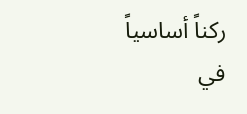ركناً أساسياً في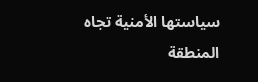سياستها الأمنية تجاه المنطقة